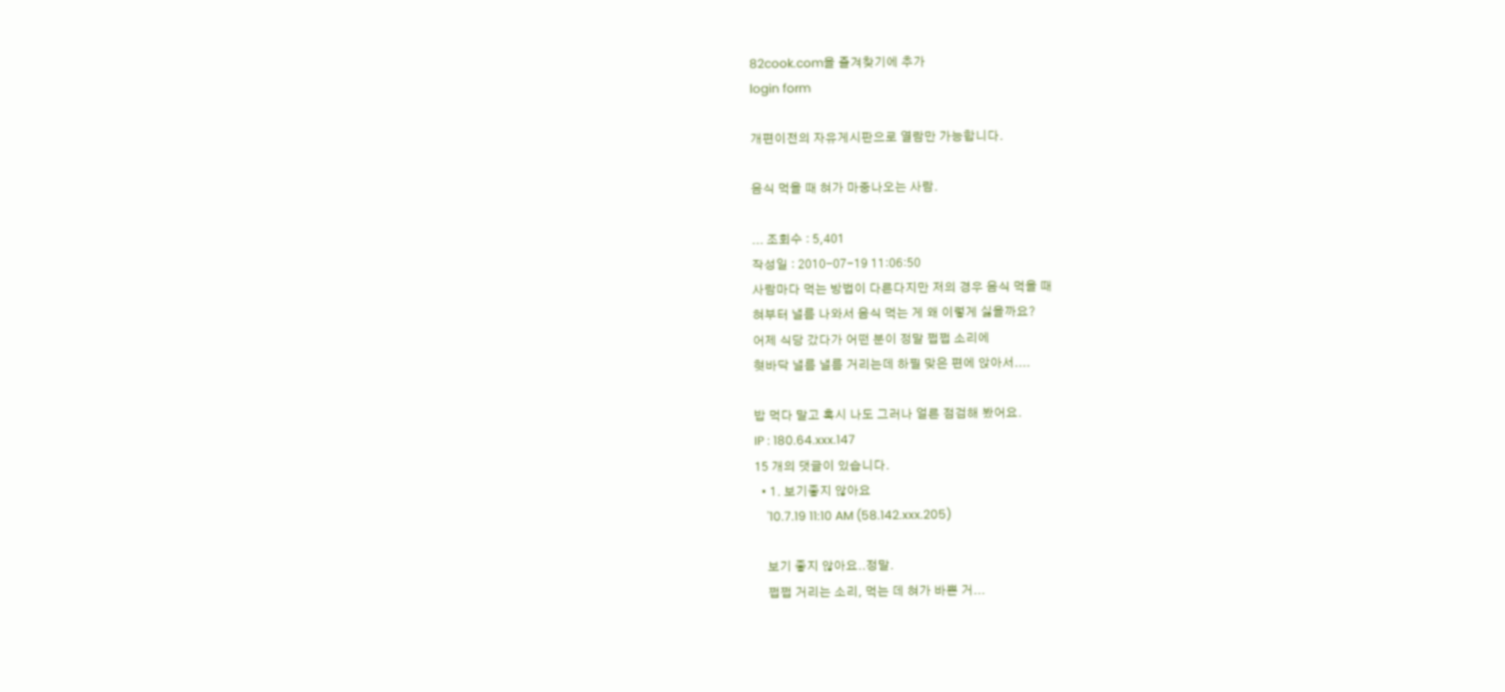82cook.com을 즐겨찾기에 추가
login form

개편이전의 자유게시판으로 열람만 가능합니다.

음식 먹을 때 혀가 마중나오는 사람.

... 조회수 : 5,401
작성일 : 2010-07-19 11:06:50
사람마다 먹는 방법이 다른다지만 저의 경우 음식 먹을 때
혀부터 낼름 나와서 음식 먹는 게 왜 이렇게 싫을까요?
어제 식당 갔다가 어떤 분이 정말 쩝쩝 소리에
혓바닥 낼름 낼름 거리는데 하필 맞은 편에 앉아서....

밥 먹다 말고 혹시 나도 그러나 얼른 점검해 봤어요.
IP : 180.64.xxx.147
15 개의 댓글이 있습니다.
  • 1. 보기좋지 않아요
    '10.7.19 11:10 AM (58.142.xxx.205)

    보기 좋지 않아요..정말.
    쩝쩝 거리는 소리, 먹는 데 혀가 바쁜 거...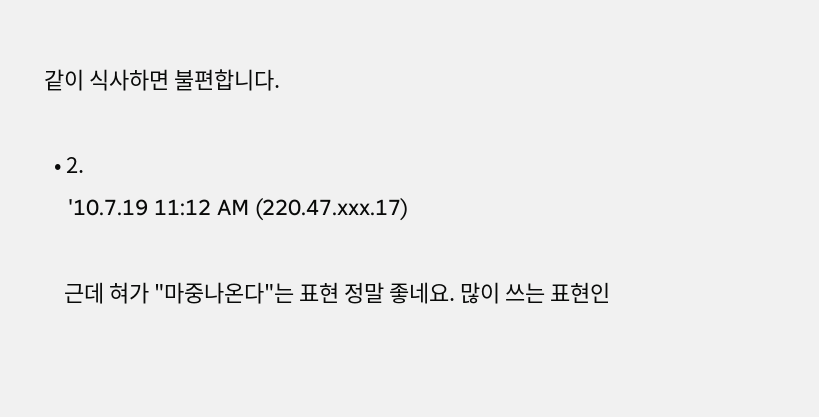같이 식사하면 불편합니다.

  • 2.
    '10.7.19 11:12 AM (220.47.xxx.17)

    근데 혀가 "마중나온다"는 표현 정말 좋네요. 많이 쓰는 표현인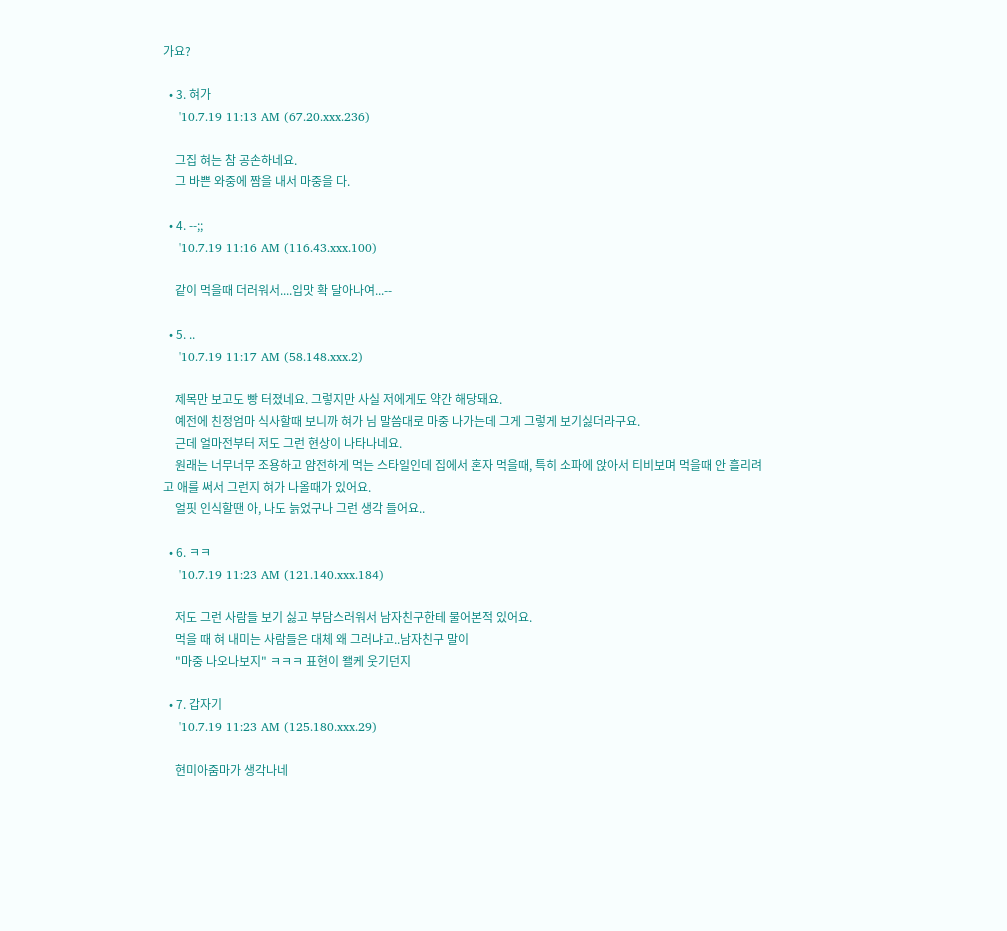가요?

  • 3. 혀가
    '10.7.19 11:13 AM (67.20.xxx.236)

    그집 혀는 참 공손하네요.
    그 바쁜 와중에 짬을 내서 마중을 다.

  • 4. --;;
    '10.7.19 11:16 AM (116.43.xxx.100)

    같이 먹을때 더러워서....입맛 확 달아나여...--

  • 5. ..
    '10.7.19 11:17 AM (58.148.xxx.2)

    제목만 보고도 빵 터졌네요. 그렇지만 사실 저에게도 약간 해당돼요.
    예전에 친정엄마 식사할때 보니까 혀가 님 말씀대로 마중 나가는데 그게 그렇게 보기싫더라구요.
    근데 얼마전부터 저도 그런 현상이 나타나네요.
    원래는 너무너무 조용하고 얌전하게 먹는 스타일인데 집에서 혼자 먹을때, 특히 소파에 앉아서 티비보며 먹을때 안 흘리려고 애를 써서 그런지 혀가 나올때가 있어요.
    얼핏 인식할땐 아, 나도 늙었구나 그런 생각 들어요..

  • 6. ㅋㅋ
    '10.7.19 11:23 AM (121.140.xxx.184)

    저도 그런 사람들 보기 싫고 부담스러워서 남자친구한테 물어본적 있어요.
    먹을 때 혀 내미는 사람들은 대체 왜 그러냐고..남자친구 말이
    "마중 나오나보지" ㅋㅋㅋ 표현이 왤케 웃기던지

  • 7. 갑자기
    '10.7.19 11:23 AM (125.180.xxx.29)

    현미아줌마가 생각나네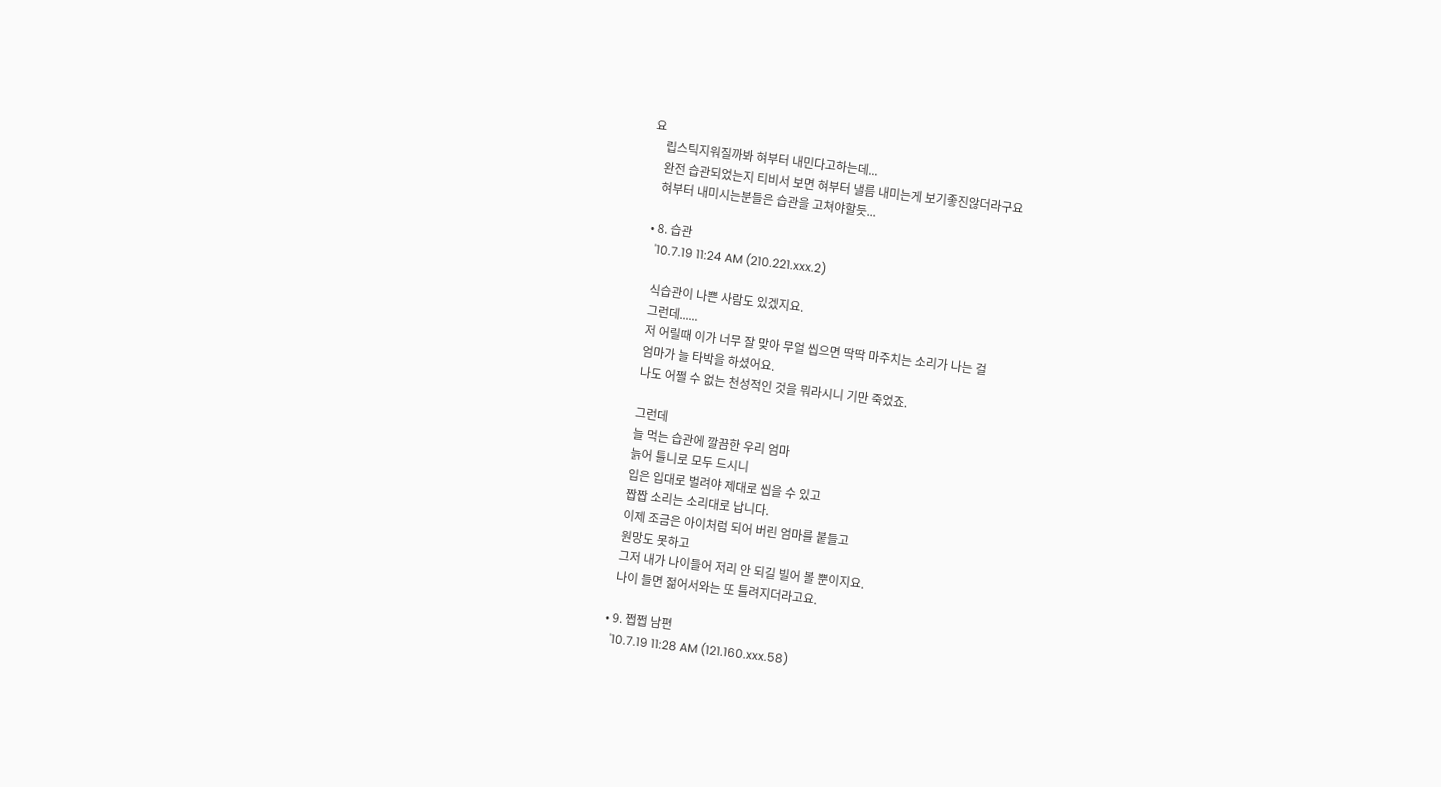요
    립스틱지워질까봐 혀부터 내민다고하는데...
    완전 습관되었는지 티비서 보면 혀부터 낼름 내미는게 보기좋진않더라구요
    혀부터 내미시는분들은 습관을 고쳐야할듯...

  • 8. 습관
    '10.7.19 11:24 AM (210.221.xxx.2)

    식습관이 나쁜 사람도 있겠지요.
    그런데......
    저 어릴때 이가 너무 잘 맞아 무얼 씹으면 딱딱 마주치는 소리가 나는 걸
    엄마가 늘 타박을 하셨어요.
    나도 어쩔 수 없는 천성적인 것을 뭐라시니 기만 죽었죠.

    그런데
    늘 먹는 습관에 깔끔한 우리 엄마
    늙어 틀니로 모두 드시니
    입은 입대로 벌려야 제대로 씹을 수 있고
    짭짭 소리는 소리대로 납니다.
    이제 조금은 아이처럼 되어 버린 엄마를 붙들고
    원망도 못하고
    그저 내가 나이들어 저리 안 되길 빌어 볼 뿐이지요.
    나이 들면 젊어서와는 또 틀려지더라고요.

  • 9. 쩝쩝 남편
    '10.7.19 11:28 AM (121.160.xxx.58)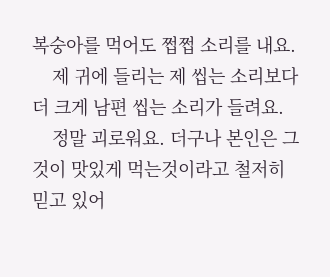복숭아를 먹어도 쩝쩝 소리를 내요.
    제 귀에 들리는 제 씹는 소리보다 더 크게 남편 씹는 소리가 들려요.
    정말 괴로워요. 더구나 본인은 그것이 맛있게 먹는것이라고 철저히 믿고 있어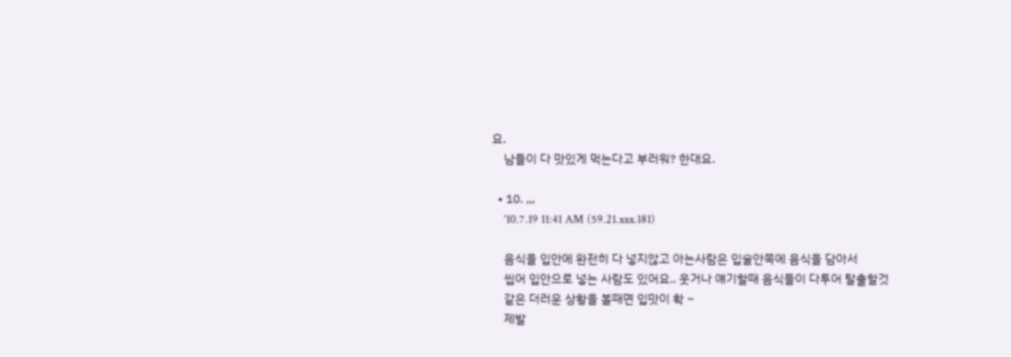요.
    남들이 다 맛있게 먹는다고 부러워? 한대요.

  • 10. ,,,
    '10.7.19 11:41 AM (59.21.xxx.181)

    음식을 입안에 완전히 다 넣지않고 아는사람은 입술안쪽에 음식을 담아서
    씹어 입안으로 넣는 사람도 있어요.. 웃거나 얘기할때 음식들이 다투어 탈출할것
    같은 더러운 상황을 볼때면 입맛이 확 ~
    제발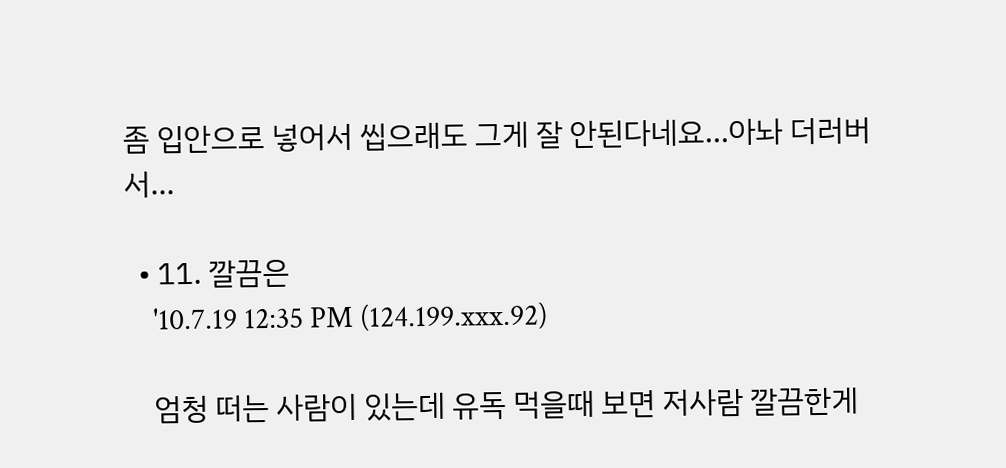좀 입안으로 넣어서 씹으래도 그게 잘 안된다네요...아놔 더러버서...

  • 11. 깔끔은
    '10.7.19 12:35 PM (124.199.xxx.92)

    엄청 떠는 사람이 있는데 유독 먹을때 보면 저사람 깔끔한게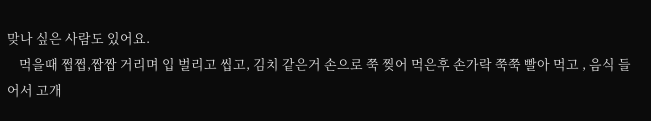맞나 싶은 사람도 있어요.
    먹을때 쩝쩝,짭짭 거리며 입 벌리고 씹고, 김치 같은거 손으로 쭉 찢어 먹은후 손가락 쭉쭉 빨아 먹고 , 음식 들어서 고개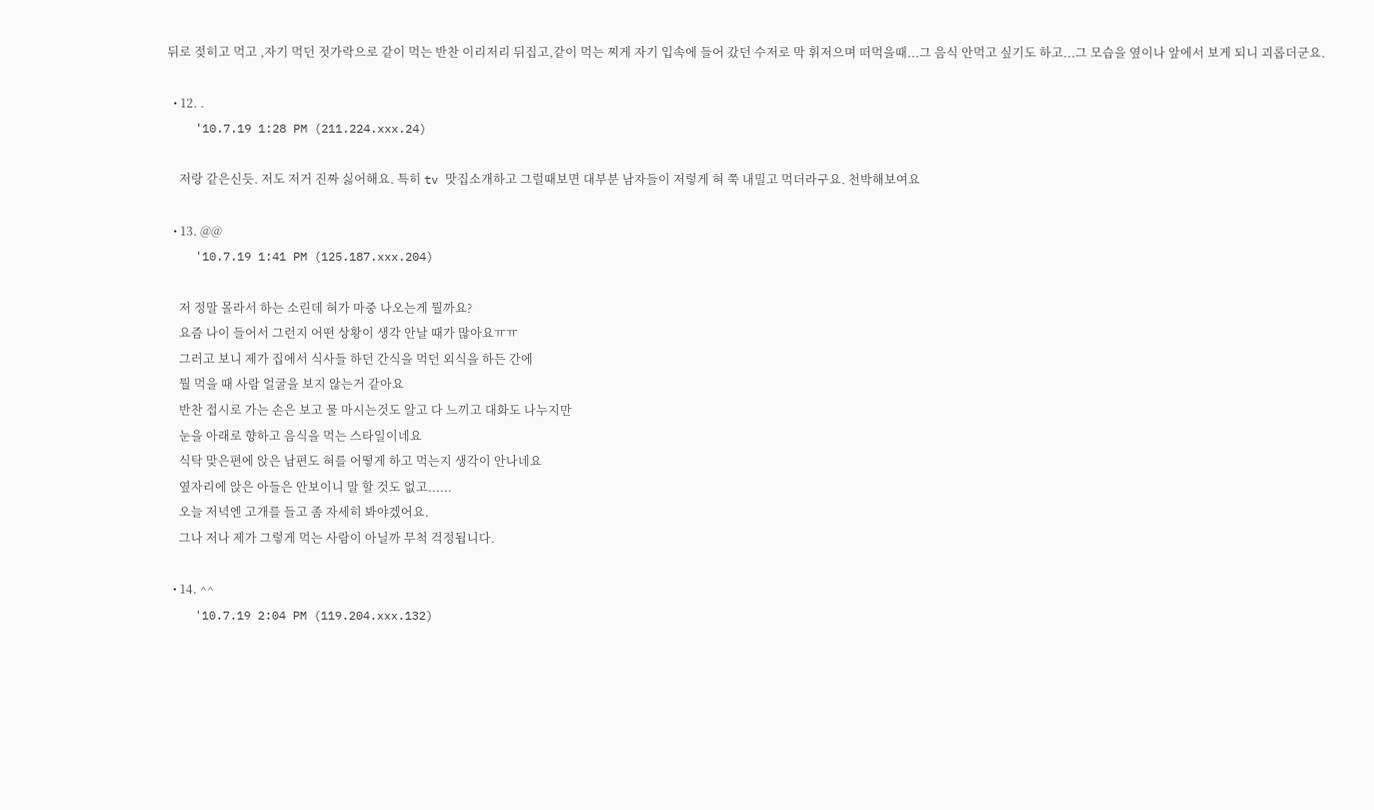뒤로 젖히고 먹고 ,자기 먹던 젓가락으로 같이 먹는 반찬 이리저리 뒤집고,같이 먹는 찌게 자기 입속에 들어 갔던 수저로 막 휘저으며 떠먹을때...그 음식 안먹고 싶기도 하고...그 모습을 옆이나 앞에서 보게 되니 괴롭더군요.

  • 12. .
    '10.7.19 1:28 PM (211.224.xxx.24)

    저랑 같은신듯. 저도 저거 진짜 싫어해요. 특히 tv 맛집소개하고 그럴때보면 대부분 남자들이 저렇게 혀 쭉 내밀고 먹더라구요. 천박해보여요

  • 13. @@
    '10.7.19 1:41 PM (125.187.xxx.204)

    저 정말 몰라서 하는 소린데 혀가 마중 나오는게 뭘까요?
    요즘 나이 들어서 그런지 어떤 상황이 생각 안날 때가 많아요ㅠㅠ
    그러고 보니 제가 집에서 식사들 하던 간식을 먹던 외식을 하든 간에
    뭘 먹을 때 사람 얼굴을 보지 않는거 같아요
    반찬 접시로 가는 손은 보고 물 마시는것도 알고 다 느끼고 대화도 나누지만
    눈을 아래로 향하고 음식을 먹는 스타일이네요
    식탁 맞은편에 앉은 남편도 혀를 어떻게 하고 먹는지 생각이 안나네요
    옆자리에 앉은 아들은 안보이니 말 할 것도 없고......
    오늘 저녁엔 고개를 들고 좀 자세히 봐야겠어요.
    그나 저나 제가 그렇게 먹는 사람이 아닐까 무척 걱정됩니다.

  • 14. ^^
    '10.7.19 2:04 PM (119.204.xxx.132)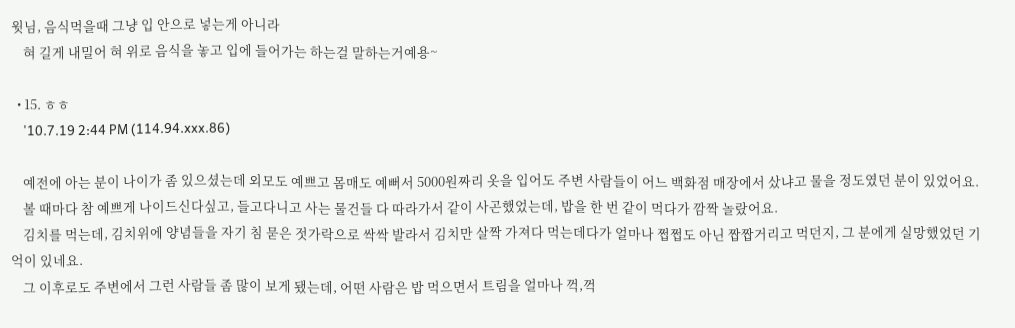윗님, 음식먹을때 그냥 입 안으로 넣는게 아니라
    혀 길게 내밀어 혀 위로 음식을 놓고 입에 들어가는 하는걸 말하는거예용~

  • 15. ㅎㅎ
    '10.7.19 2:44 PM (114.94.xxx.86)

    예전에 아는 분이 나이가 좀 있으셨는데 외모도 예쁘고 몸매도 예뻐서 5000원짜리 옷을 입어도 주변 사람들이 어느 백화점 매장에서 샀냐고 물을 정도였던 분이 있었어요.
    볼 때마다 참 예쁘게 나이드신다싶고, 들고다니고 사는 물건들 다 따라가서 같이 사곤했었는데, 밥을 한 번 같이 먹다가 깜짝 놀랐어요.
    김치를 먹는데, 김치위에 양념들을 자기 침 묻은 젓가락으로 싹싹 발라서 김치만 살짝 가져다 먹는데다가 얼마나 쩝쩝도 아닌 짭짭거리고 먹던지, 그 분에게 실망했었던 기억이 있네요.
    그 이후로도 주변에서 그런 사람들 좀 많이 보게 됐는데, 어떤 사람은 밥 먹으면서 트림을 얼마나 꺽,꺽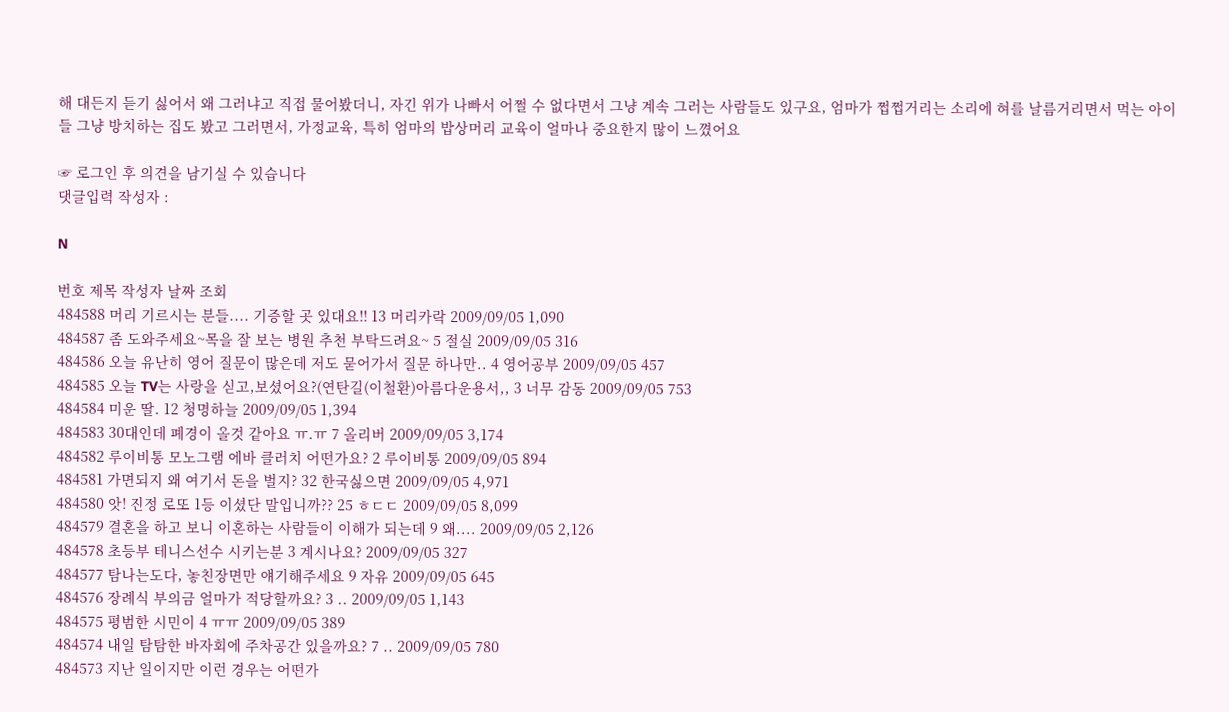해 대든지 듣기 싫어서 왜 그러냐고 직접 물어봤더니, 자긴 위가 나빠서 어쩔 수 없다면서 그냥 계속 그러는 사람들도 있구요, 엄마가 쩝쩝거리는 소리에 혀를 날름거리면서 먹는 아이들 그냥 방치하는 집도 봤고 그러면서, 가정교육, 특히 엄마의 밥상머리 교육이 얼마나 중요한지 많이 느꼈어요

☞ 로그인 후 의견을 남기실 수 있습니다
댓글입력 작성자 :

N

번호 제목 작성자 날짜 조회
484588 머리 기르시는 분들.... 기증할 곳 있대요!! 13 머리카락 2009/09/05 1,090
484587 좀 도와주세요~목을 잘 보는 병원 추천 부탁드려요~ 5 절실 2009/09/05 316
484586 오늘 유난히 영어 질문이 많은데 저도 묻어가서 질문 하나만.. 4 영어공부 2009/09/05 457
484585 오늘 TV는 사랑을 싣고,보셨어요?(연탄길(이철환)아름다운용서,, 3 너무 감동 2009/09/05 753
484584 미운 딸. 12 청명하늘 2009/09/05 1,394
484583 30대인데 폐경이 올것 같아요 ㅠ.ㅠ 7 올리버 2009/09/05 3,174
484582 루이비통 모노그램 에바 클러치 어떤가요? 2 루이비통 2009/09/05 894
484581 가면되지 왜 여기서 돈을 벌지? 32 한국싫으면 2009/09/05 4,971
484580 앗! 진정 로또 1등 이셨단 말입니까?? 25 ㅎㄷㄷ 2009/09/05 8,099
484579 결혼을 하고 보니 이혼하는 사람들이 이해가 되는데 9 왜.... 2009/09/05 2,126
484578 초등부 테니스선수 시키는분 3 계시나요? 2009/09/05 327
484577 탐나는도다, 놓친장면만 얘기해주세요 9 자유 2009/09/05 645
484576 장례식 부의금 얼마가 적당할까요? 3 .. 2009/09/05 1,143
484575 평범한 시민이 4 ㅠㅠ 2009/09/05 389
484574 내일 탐탐한 바자회에 주차공간 있을까요? 7 .. 2009/09/05 780
484573 지난 일이지만 이런 경우는 어떤가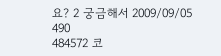요? 2 궁금해서 2009/09/05 490
484572 코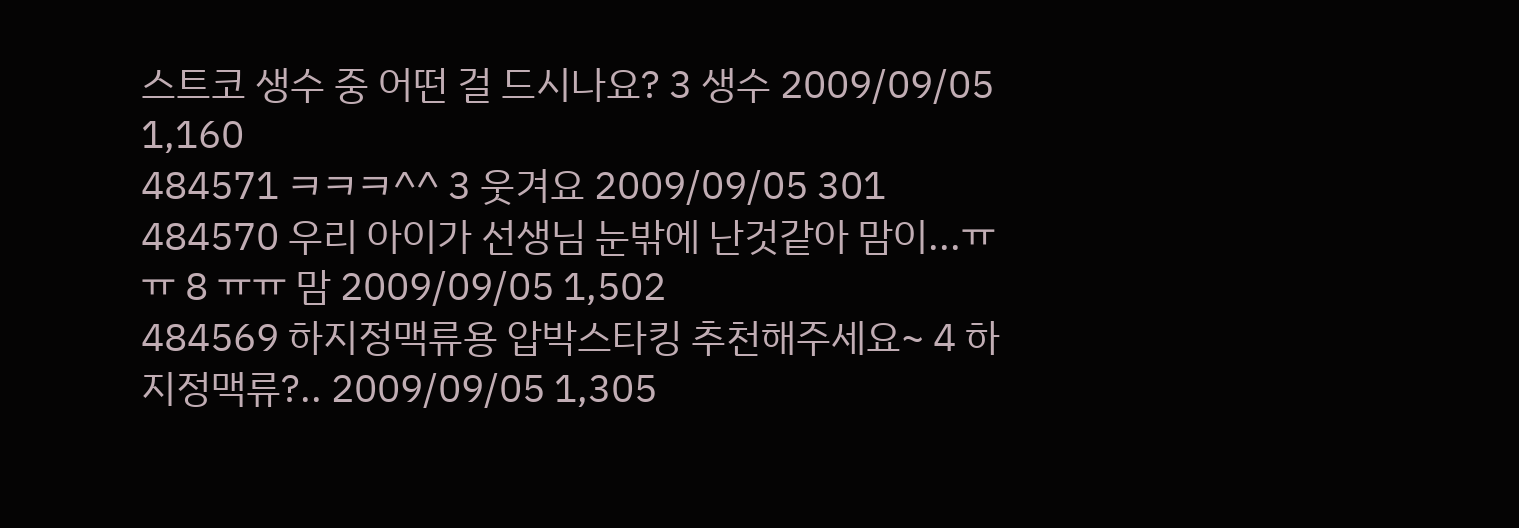스트코 생수 중 어떤 걸 드시나요? 3 생수 2009/09/05 1,160
484571 ㅋㅋㅋ^^ 3 웃겨요 2009/09/05 301
484570 우리 아이가 선생님 눈밖에 난것같아 맘이...ㅠㅠ 8 ㅠㅠ 맘 2009/09/05 1,502
484569 하지정맥류용 압박스타킹 추천해주세요~ 4 하지정맥류?.. 2009/09/05 1,305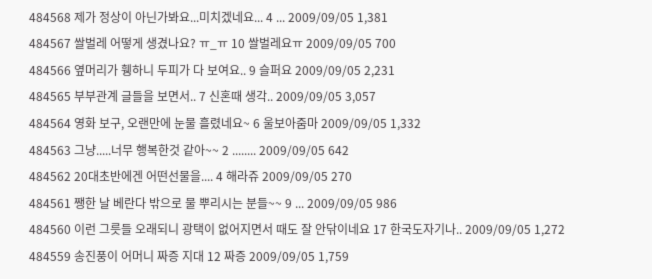484568 제가 정상이 아닌가봐요...미치겠네요... 4 ... 2009/09/05 1,381
484567 쌀벌레 어떻게 생겼나요? ㅠ_ㅠ 10 쌀벌레요ㅠ 2009/09/05 700
484566 옆머리가 휑하니 두피가 다 보여요.. 9 슬퍼요 2009/09/05 2,231
484565 부부관계 글들을 보면서.. 7 신혼때 생각.. 2009/09/05 3,057
484564 영화 보구, 오랜만에 눈물 흘렸네요~ 6 울보아줌마 2009/09/05 1,332
484563 그냥.....너무 행복한것 같아~~ 2 ........ 2009/09/05 642
484562 20대초반에겐 어떤선물을.... 4 해라쥬 2009/09/05 270
484561 쨍한 날 베란다 밖으로 물 뿌리시는 분들~~ 9 ... 2009/09/05 986
484560 이런 그릇들 오래되니 광택이 없어지면서 때도 잘 안닦이네요 17 한국도자기나.. 2009/09/05 1,272
484559 송진풍이 어머니 짜증 지대 12 짜증 2009/09/05 1,759